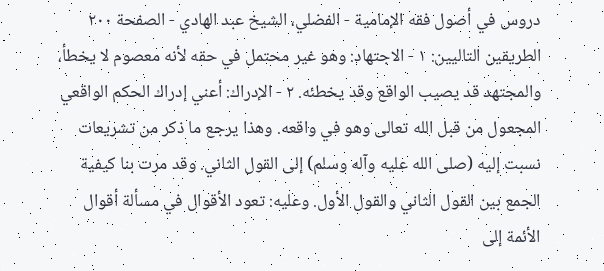دروس في أصول فقه الإمامية - الفضلي، الشيخ عبد الهادي - الصفحة ٢٠٠
الطريقين التاليين: ١ - الاجتهاد: وهو غير محتمل في حقه لأنه معصوم لا يخطأ، والمجتهد قد يصيب الواقع وقد يخطئه. ٢ - الإدراك: أعني إدراك الحكم الواقعي المجعول من قبل الله تعالى وهو في واقعه. وهذا يرجع ما ذكر من تشريعات نسبت إليه (صلى الله عليه وآله وسلم) إلى القول الثاني. وقد مرت بنا كيفية الجمع بين القول الثاني والقول الأول. وعليه: تعود الأقوال في مسألة أقوال الأئمة إلى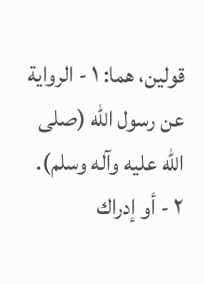قولين، هما: ١ - الرواية عن رسول الله (صلى الله عليه وآله وسلم). ٢ - أو إدراك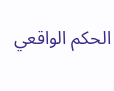الحكم الواقعي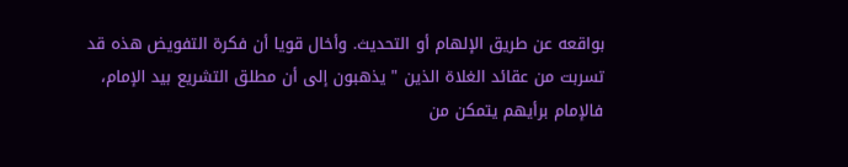بواقعه عن طريق الإلهام أو التحديث. وأخال قويا أن فكرة التفويض هذه قد تسربت من عقائد الغلاة الذين " يذهبون إلى أن مطلق التشريع بيد الإمام، فالإمام برأيهم يتمكن من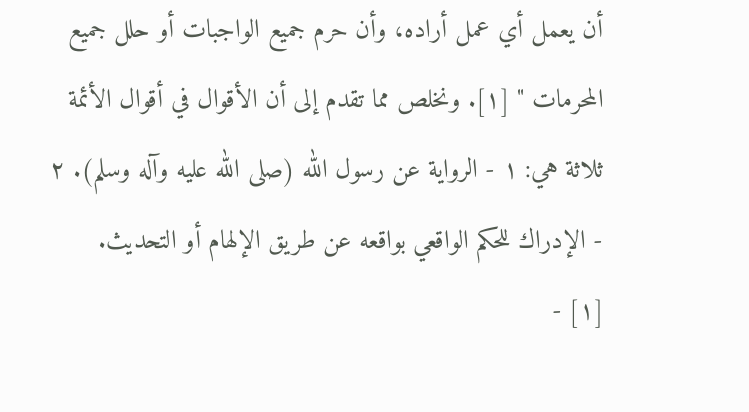أن يعمل أي عمل أراده، وأن حرم جميع الواجبات أو حلل جميع المحرمات " [١]. ونخلص مما تقدم إلى أن الأقوال في أقوال الأئمة ثلاثة هي: ١ - الرواية عن رسول الله (صلى الله عليه وآله وسلم). ٢ - الإدراك للحكم الواقعي بواقعه عن طريق الإلهام أو التحديث.
[١] -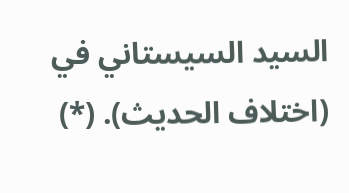السيد السيستاني في (اختلاف الحديث). (*)